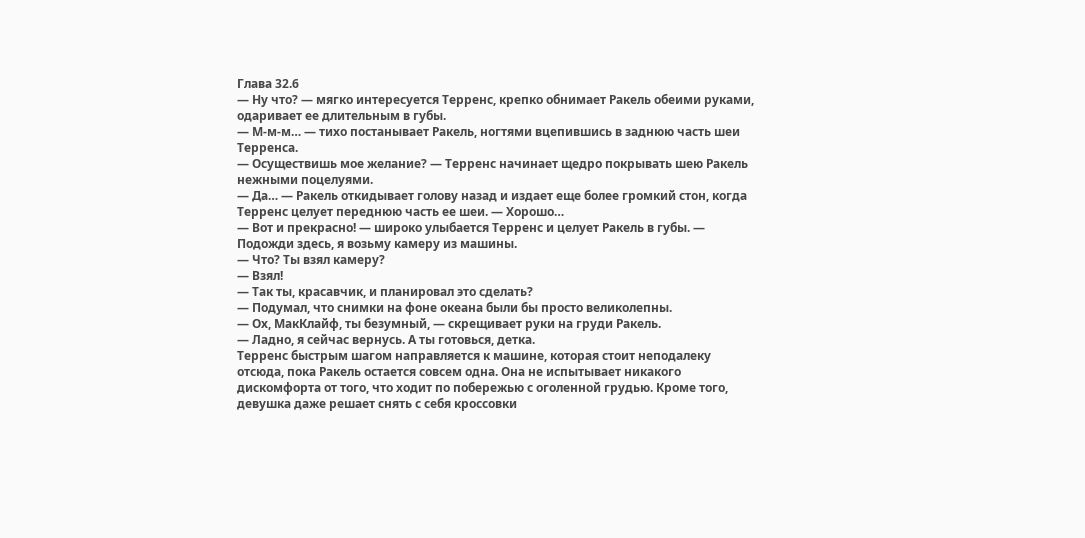Глава 32.6
— Ну что? — мягко интересуется Терренс, крепко обнимает Ракель обеими руками, одаривает ее длительным в губы.
— М-м-м… — тихо постанывает Ракель, ногтями вцепившись в заднюю часть шеи Терренса.
— Осуществишь мое желание? — Терренс начинает щедро покрывать шею Ракель нежными поцелуями.
— Да… — Ракель откидывает голову назад и издает еще более громкий стон, когда Терренс целует переднюю часть ее шеи. — Хорошо…
— Вот и прекрасно! — широко улыбается Терренс и целует Ракель в губы. — Подожди здесь, я возьму камеру из машины.
— Что? Ты взял камеру?
— Взял!
— Так ты, красавчик, и планировал это сделать?
— Подумал, что снимки на фоне океана были бы просто великолепны.
— Ох, МакКлайф, ты безумный, — скрещивает руки на груди Ракель.
— Ладно, я сейчас вернусь. А ты готовься, детка.
Терренс быстрым шагом направляется к машине, которая стоит неподалеку отсюда, пока Ракель остается совсем одна. Она не испытывает никакого дискомфорта от того, что ходит по побережью с оголенной грудью. Кроме того, девушка даже решает снять с себя кроссовки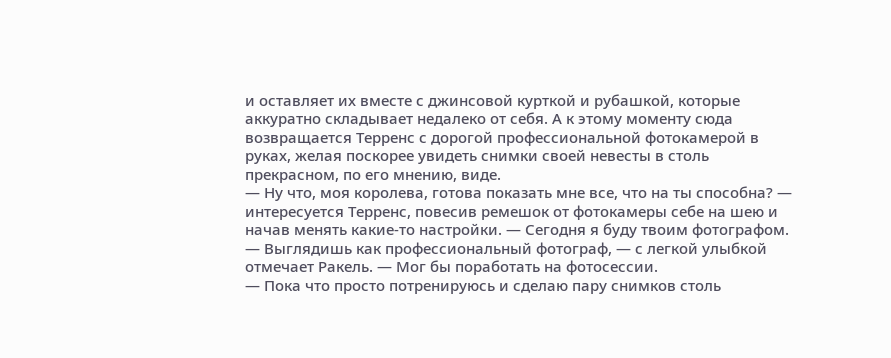и оставляет их вместе с джинсовой курткой и рубашкой, которые аккуратно складывает недалеко от себя. А к этому моменту сюда возвращается Терренс с дорогой профессиональной фотокамерой в руках, желая поскорее увидеть снимки своей невесты в столь прекрасном, по его мнению, виде.
— Ну что, моя королева, готова показать мне все, что на ты способна? — интересуется Терренс, повесив ремешок от фотокамеры себе на шею и начав менять какие-то настройки. — Сегодня я буду твоим фотографом.
— Выглядишь как профессиональный фотограф, — с легкой улыбкой отмечает Ракель. — Мог бы поработать на фотосессии.
— Пока что просто потренируюсь и сделаю пару снимков столь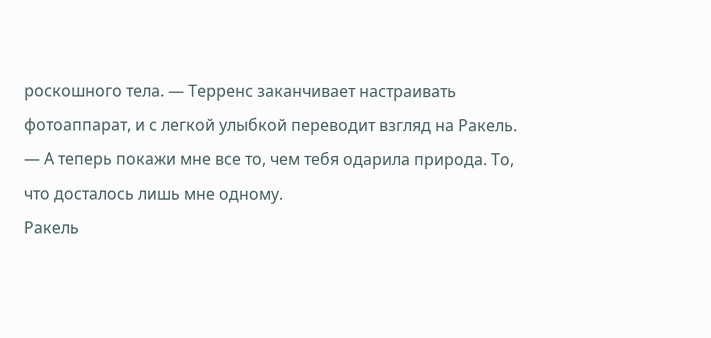роскошного тела. — Терренс заканчивает настраивать фотоаппарат, и с легкой улыбкой переводит взгляд на Ракель. — А теперь покажи мне все то, чем тебя одарила природа. То, что досталось лишь мне одному.
Ракель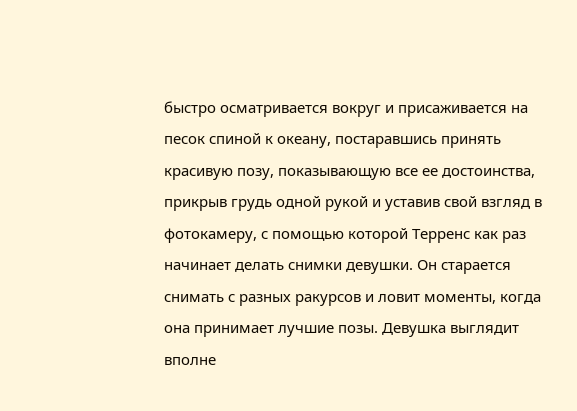быстро осматривается вокруг и присаживается на песок спиной к океану, постаравшись принять красивую позу, показывающую все ее достоинства, прикрыв грудь одной рукой и уставив свой взгляд в фотокамеру, с помощью которой Терренс как раз начинает делать снимки девушки. Он старается снимать с разных ракурсов и ловит моменты, когда она принимает лучшие позы. Девушка выглядит вполне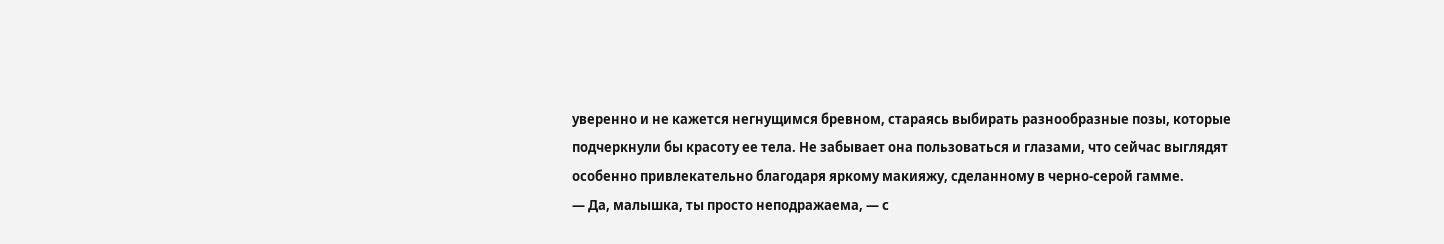уверенно и не кажется негнущимся бревном, стараясь выбирать разнообразные позы, которые подчеркнули бы красоту ее тела. Не забывает она пользоваться и глазами, что сейчас выглядят особенно привлекательно благодаря яркому макияжу, сделанному в черно-серой гамме.
— Да, малышка, ты просто неподражаема, — с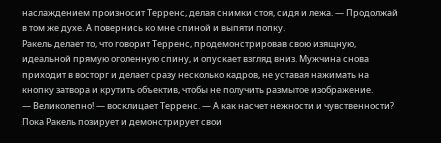наслаждением произносит Терренс, делая снимки стоя, сидя и лежа. — Продолжай в том же духе. А повернись ко мне спиной и выпяти попку.
Ракель делает то, что говорит Терренс, продемонстрировав свою изящную, идеальной прямую оголенную спину, и опускает взгляд вниз. Мужчина снова приходит в восторг и делает сразу несколько кадров, не уставая нажимать на кнопку затвора и крутить объектив, чтобы не получить размытое изображение.
— Великолепно! — восклицает Терренс. — А как насчет нежности и чувственности?
Пока Ракель позирует и демонстрирует свои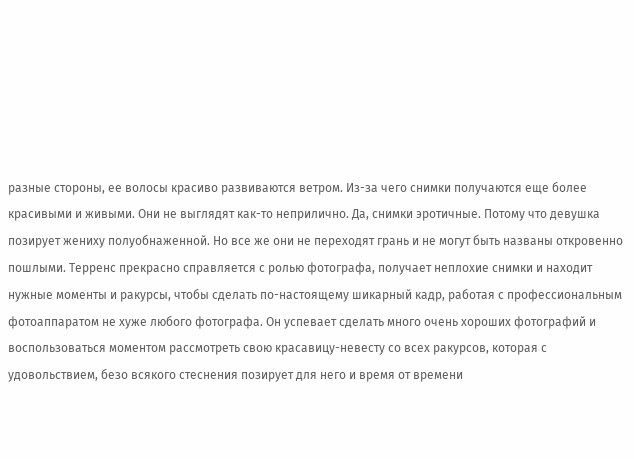разные стороны, ее волосы красиво развиваются ветром. Из-за чего снимки получаются еще более красивыми и живыми. Они не выглядят как-то неприлично. Да, снимки эротичные. Потому что девушка позирует жениху полуобнаженной. Но все же они не переходят грань и не могут быть названы откровенно пошлыми. Терренс прекрасно справляется с ролью фотографа, получает неплохие снимки и находит нужные моменты и ракурсы, чтобы сделать по-настоящему шикарный кадр, работая с профессиональным фотоаппаратом не хуже любого фотографа. Он успевает сделать много очень хороших фотографий и воспользоваться моментом рассмотреть свою красавицу-невесту со всех ракурсов, которая с удовольствием, безо всякого стеснения позирует для него и время от времени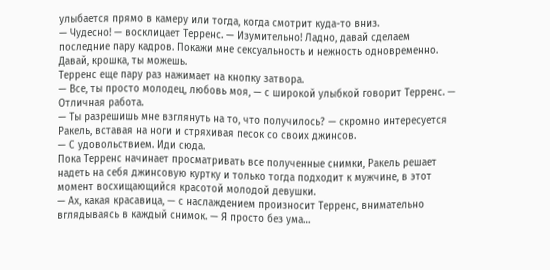улыбается прямо в камеру или тогда, когда смотрит куда-то вниз.
— Чудесно! — восклицает Терренс. — Изумительно! Ладно, давай сделаем последние пару кадров. Покажи мне сексуальность и нежность одновременно. Давай, крошка, ты можешь.
Терренс еще пару раз нажимает на кнопку затвора.
— Все, ты просто молодец, любовь моя, — с широкой улыбкой говорит Терренс. — Отличная работа.
— Ты разрешишь мне взглянуть на то, что получилось? — скромно интересуется Ракель, вставая на ноги и стряхивая песок со своих джинсов.
— С удовольствием. Иди сюда.
Пока Терренс начинает просматривать все полученные снимки, Ракель решает надеть на себя джинсовую куртку и только тогда подходит к мужчине, в этот момент восхищающийся красотой молодой девушки.
— Ах, какая красавица, — с наслаждением произносит Терренс, внимательно вглядываясь в каждый снимок. — Я просто без ума…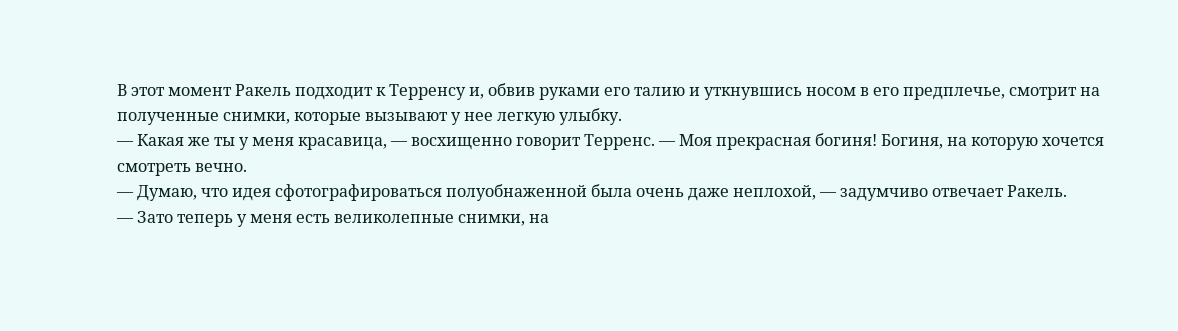В этот момент Ракель подходит к Терренсу и, обвив руками его талию и уткнувшись носом в его предплечье, смотрит на полученные снимки, которые вызывают у нее легкую улыбку.
— Какая же ты у меня красавица, — восхищенно говорит Терренс. — Моя прекрасная богиня! Богиня, на которую хочется смотреть вечно.
— Думаю, что идея сфотографироваться полуобнаженной была очень даже неплохой, — задумчиво отвечает Ракель.
— Зато теперь у меня есть великолепные снимки, на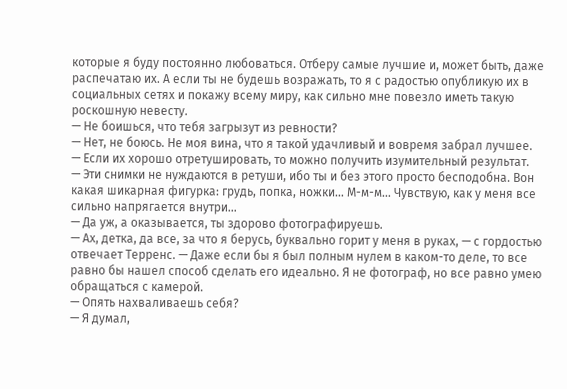которые я буду постоянно любоваться. Отберу самые лучшие и, может быть, даже распечатаю их. А если ты не будешь возражать, то я с радостью опубликую их в социальных сетях и покажу всему миру, как сильно мне повезло иметь такую роскошную невесту.
— Не боишься, что тебя загрызут из ревности?
— Нет, не боюсь. Не моя вина, что я такой удачливый и вовремя забрал лучшее.
— Если их хорошо отретушировать, то можно получить изумительный результат.
— Эти снимки не нуждаются в ретуши, ибо ты и без этого просто бесподобна. Вон какая шикарная фигурка: грудь, попка, ножки… М-м-м… Чувствую, как у меня все сильно напрягается внутри…
— Да уж, а оказывается, ты здорово фотографируешь.
— Ах, детка, да все, за что я берусь, буквально горит у меня в руках, — с гордостью отвечает Терренс. — Даже если бы я был полным нулем в каком-то деле, то все равно бы нашел способ сделать его идеально. Я не фотограф, но все равно умею обращаться с камерой.
— Опять нахваливаешь себя?
— Я думал,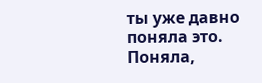ты уже давно поняла это. Поняла,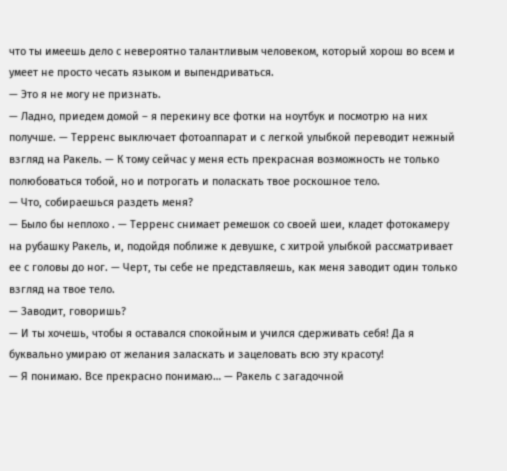что ты имеешь дело с невероятно талантливым человеком, который хорош во всем и умеет не просто чесать языком и выпендриваться.
— Это я не могу не признать.
— Ладно, приедем домой – я перекину все фотки на ноутбук и посмотрю на них получше. — Терренс выключает фотоаппарат и с легкой улыбкой переводит нежный взгляд на Ракель. — К тому сейчас у меня есть прекрасная возможность не только полюбоваться тобой, но и потрогать и поласкать твое роскошное тело.
— Что, собираешься раздеть меня?
— Было бы неплохо . — Терренс снимает ремешок со своей шеи, кладет фотокамеру на рубашку Ракель, и, подойдя поближе к девушке, с хитрой улыбкой рассматривает ее с головы до ног. — Черт, ты себе не представляешь, как меня заводит один только взгляд на твое тело.
— Заводит, говоришь?
— И ты хочешь, чтобы я оставался спокойным и учился сдерживать себя! Да я буквально умираю от желания заласкать и зацеловать всю эту красоту!
— Я понимаю. Все прекрасно понимаю… — Ракель с загадочной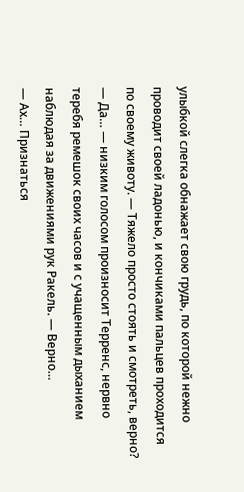улыбкой слегка обнажает свою грудь, по которой нежно проводит своей ладонью, и кончиками пальцев проходится по своему животу. — Тяжело просто стоять и смотреть, верно?
— Да… — низким голосом произносит Терренс, нервно теребя ремешок своих часов и с учащенным дыханием наблюдая за движениями рук Ракель. — Верно…
— Ах… Признаться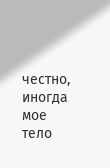честно, иногда мое тело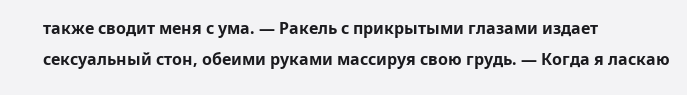также сводит меня с ума. — Ракель с прикрытыми глазами издает сексуальный стон, обеими руками массируя свою грудь. — Когда я ласкаю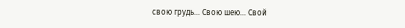свою грудь… Свою шею… Свой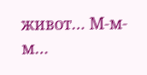живот… М-м-м…